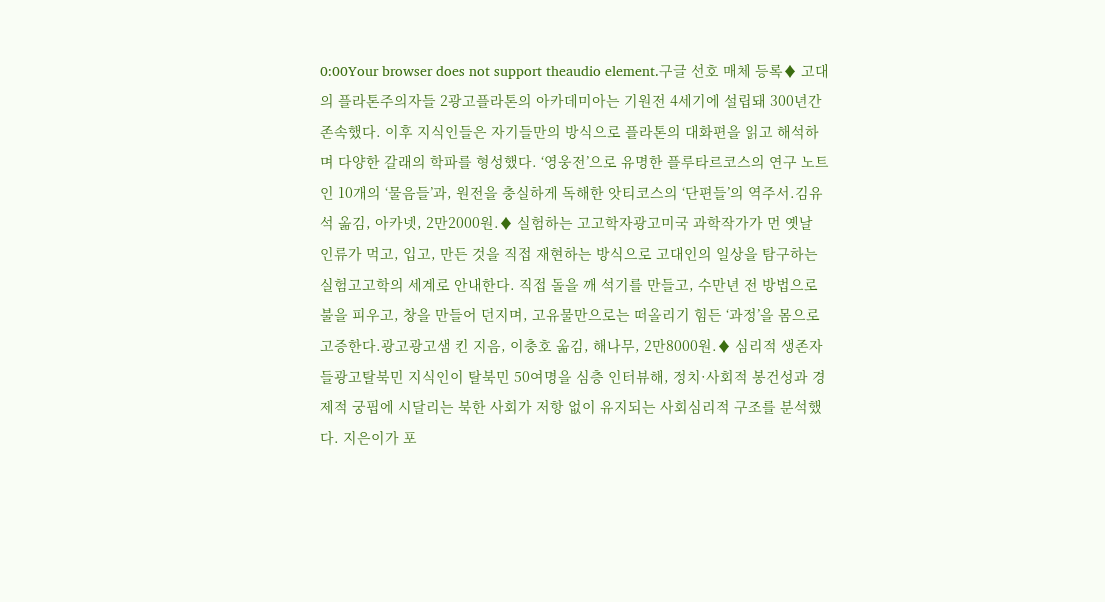0:00Your browser does not support theaudio element.구글 선호 매체 등록♦ 고대의 플라톤주의자들 2광고플라톤의 아카데미아는 기원전 4세기에 설립돼 300년간 존속했다. 이후 지식인들은 자기들만의 방식으로 플라톤의 대화편을 읽고 해석하며 다양한 갈래의 학파를 형성했다. ‘영웅전’으로 유명한 플루타르코스의 연구 노트인 10개의 ‘물음들’과, 원전을 충실하게 독해한 앗티코스의 ‘단편들’의 역주서.김유석 옮김, 아카넷, 2만2000원.♦ 실험하는 고고학자광고미국 과학작가가 먼 옛날 인류가 먹고, 입고, 만든 것을 직접 재현하는 방식으로 고대인의 일상을 탐구하는 실험고고학의 세계로 안내한다. 직접 돌을 깨 석기를 만들고, 수만년 전 방법으로 불을 피우고, 창을 만들어 던지며, 고유물만으로는 떠올리기 힘든 ‘과정’을 몸으로 고증한다.광고광고샘 킨 지음, 이충호 옮김, 해나무, 2만8000원.♦ 심리적 생존자들광고탈북민 지식인이 탈북민 50여명을 심층 인터뷰해, 정치·사회적 봉건성과 경제적 궁핍에 시달리는 북한 사회가 저항 없이 유지되는 사회심리적 구조를 분석했다. 지은이가 포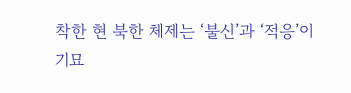착한 현 북한 체제는 ‘불신’과 ‘적응’이 기묘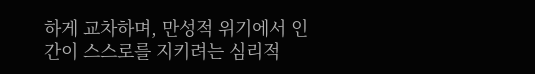하게 교차하며, 만성적 위기에서 인간이 스스로를 지키려는 심리적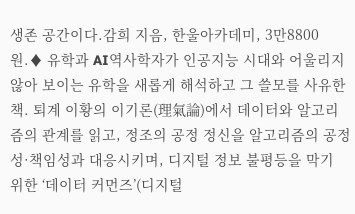생존 공간이다.감희 지음, 한울아카데미, 3만8800원.♦ 유학과 AI역사학자가 인공지능 시대와 어울리지 않아 보이는 유학을 새롭게 해석하고 그 쓸모를 사유한 책. 퇴계 이황의 이기론(理氣論)에서 데이터와 알고리즘의 관계를 읽고, 정조의 공정 정신을 알고리즘의 공정성·책임성과 대응시키며, 디지털 정보 불평등을 막기 위한 ‘데이터 커먼즈’(디지털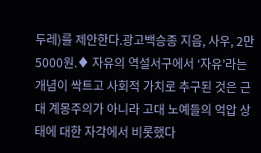두레)를 제안한다.광고백승종 지음, 사우, 2만5000원.♦ 자유의 역설서구에서 ‘자유’라는 개념이 싹트고 사회적 가치로 추구된 것은 근대 계몽주의가 아니라 고대 노예들의 억압 상태에 대한 자각에서 비롯했다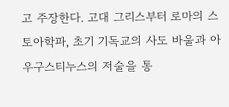고 주장한다. 고대 그리스부터 로마의 스토아학파, 초기 기독교의 사도 바울과 아우구스티누스의 저술을 통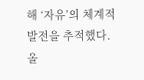해 ‘자유’의 체계적 발전을 추적했다.올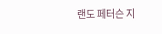랜도 페터슨 지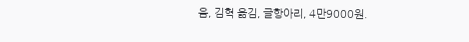음, 김혁 옮김, 글항아리, 4만9000원.